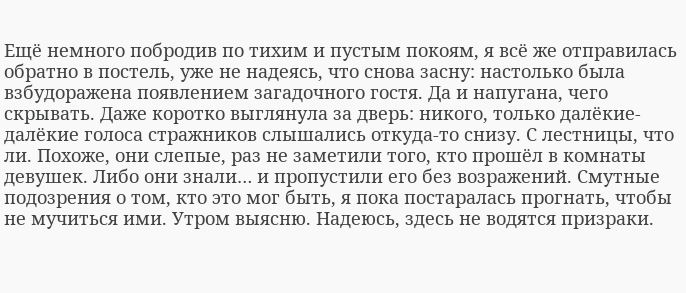Ещё немного побродив по тихим и пустым покоям, я всё же отправилась обратно в постель, уже не надеясь, что снова засну: настолько была взбудоражена появлением загадочного гостя. Да и напугана, чего скрывать. Даже коротко выглянула за дверь: никого, только далёкие-далёкие голоса стражников слышались откуда-то снизу. С лестницы, что ли. Похоже, они слепые, раз не заметили того, кто прошёл в комнаты девушек. Либо они знали… и пропустили его без возражений. Смутные подозрения о том, кто это мог быть, я пока постаралась прогнать, чтобы не мучиться ими. Утром выясню. Надеюсь, здесь не водятся призраки.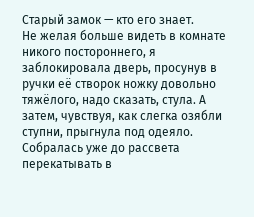Старый замок — кто его знает.
Не желая больше видеть в комнате никого постороннего, я заблокировала дверь, просунув в ручки её створок ножку довольно тяжёлого, надо сказать, стула. А затем, чувствуя, как слегка озябли ступни, прыгнула под одеяло. Собралась уже до рассвета перекатывать в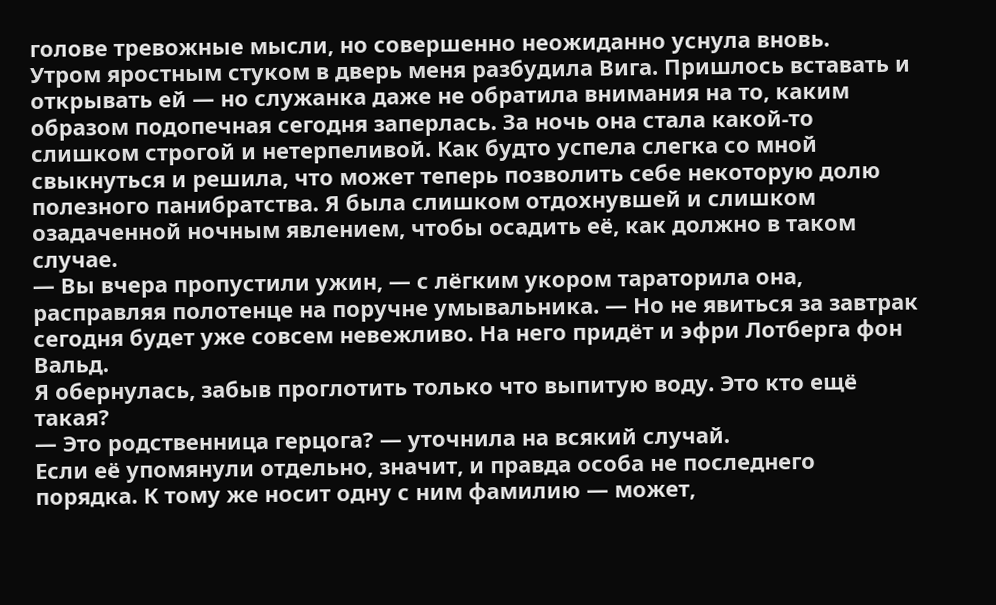голове тревожные мысли, но совершенно неожиданно уснула вновь.
Утром яростным стуком в дверь меня разбудила Вига. Пришлось вставать и открывать ей — но служанка даже не обратила внимания на то, каким образом подопечная сегодня заперлась. За ночь она стала какой-то слишком строгой и нетерпеливой. Как будто успела слегка со мной свыкнуться и решила, что может теперь позволить себе некоторую долю полезного панибратства. Я была слишком отдохнувшей и слишком озадаченной ночным явлением, чтобы осадить её, как должно в таком случае.
— Вы вчера пропустили ужин, — с лёгким укором тараторила она, расправляя полотенце на поручне умывальника. — Но не явиться за завтрак сегодня будет уже совсем невежливо. На него придёт и эфри Лотберга фон Вальд.
Я обернулась, забыв проглотить только что выпитую воду. Это кто ещё такая?
— Это родственница герцога? — уточнила на всякий случай.
Если её упомянули отдельно, значит, и правда особа не последнего порядка. К тому же носит одну с ним фамилию — может,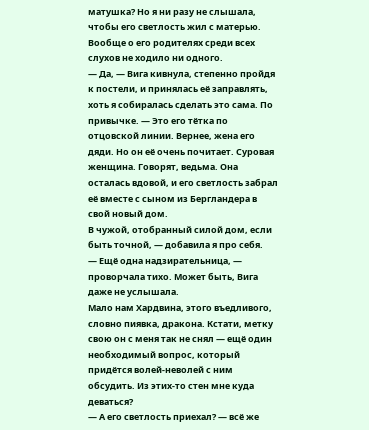матушка? Но я ни разу не слышала, чтобы его светлость жил с матерью. Вообще о его родителях среди всех слухов не ходило ни одного.
— Да, — Вига кивнула, степенно пройдя к постели, и принялась её заправлять, хоть я собиралась сделать это сама. По привычке. — Это его тётка по отцовской линии. Вернее, жена его дяди. Но он её очень почитает. Суровая женщина. Говорят, ведьма. Она осталась вдовой, и его светлость забрал её вместе с сыном из Бергландера в свой новый дом.
В чужой, отобранный силой дом, если быть точной, — добавила я про себя.
— Ещё одна надзирательница, — проворчала тихо. Может быть, Вига даже не услышала.
Мало нам Хардвина, этого въедливого, словно пиявка, дракона. Кстати, метку свою он с меня так не снял — ещё один необходимый вопрос, который придётся волей-неволей с ним обсудить. Из этих-то стен мне куда деваться?
— А его светлость приехал? — всё же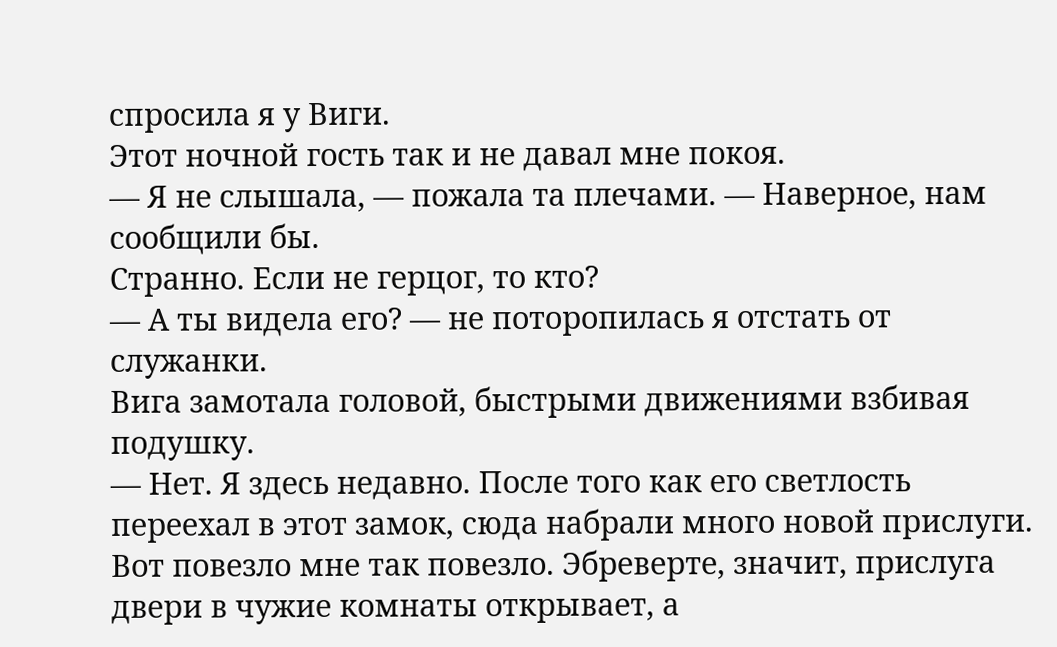спросила я у Виги.
Этот ночной гость так и не давал мне покоя.
— Я не слышала, — пожала та плечами. — Наверное, нам сообщили бы.
Странно. Если не герцог, то кто?
— А ты видела его? — не поторопилась я отстать от служанки.
Вига замотала головой, быстрыми движениями взбивая подушку.
— Нет. Я здесь недавно. После того как его светлость переехал в этот замок, сюда набрали много новой прислуги.
Вот повезло мне так повезло. Эбреверте, значит, прислуга двери в чужие комнаты открывает, а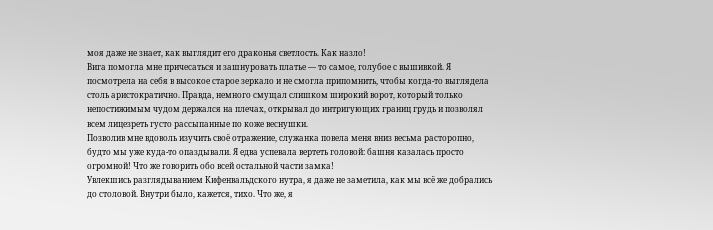моя даже не знает, как выглядит его драконья светлость. Как назло!
Вига помогла мне причесаться и зашнуровать платье — то самое, голубое с вышивкой. Я посмотрела на себя в высокое старое зеркало и не смогла припомнить, чтобы когда-то выглядела столь аристократично. Правда, немного смущал слишком широкий ворот, который только непостижимым чудом держался на плечах, открывал до интригующих границ грудь и позволял всем лицезреть густо рассыпанные по коже веснушки.
Позволив мне вдоволь изучить своё отражение, служанка повела меня вниз весьма расторопно, будто мы уже куда-то опаздывали. Я едва успевала вертеть головой: башня казалась просто огромной! Что же говорить обо всей остальной части замка!
Увлекшись разглядыванием Кифенвальдского нутра, я даже не заметила, как мы всё же добрались до столовой. Внутри было, кажется, тихо. Что же, я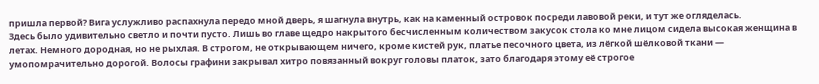пришла первой? Вига услужливо распахнула передо мной дверь, я шагнула внутрь, как на каменный островок посреди лавовой реки, и тут же огляделась.
Здесь было удивительно светло и почти пусто. Лишь во главе щедро накрытого бесчисленным количеством закусок стола ко мне лицом сидела высокая женщина в летах. Немного дородная, но не рыхлая. В строгом, не открывающем ничего, кроме кистей рук, платье песочного цвета, из лёгкой шёлковой ткани — умопомрачительно дорогой. Волосы графини закрывал хитро повязанный вокруг головы платок, зато благодаря этому её строгое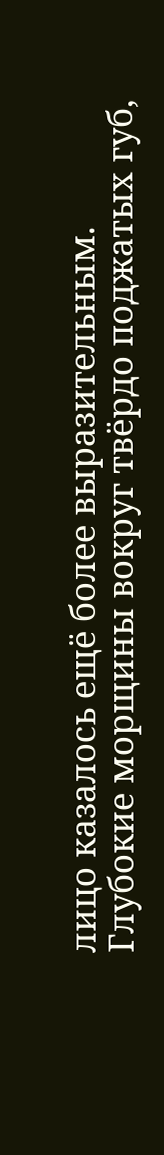лицо казалось ещё более выразительным. Глубокие морщины вокруг твёрдо поджатых губ,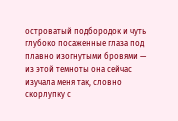островатый подбородок и чуть глубоко посаженные глаза под плавно изогнутыми бровями — из этой темноты она сейчас изучала меня так, словно скорлупку с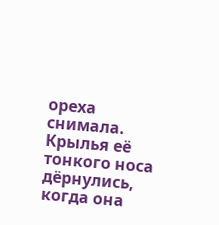ореха снимала. Крылья её тонкого носа дёрнулись, когда она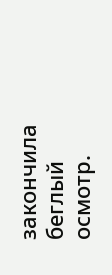закончила беглый осмотр.